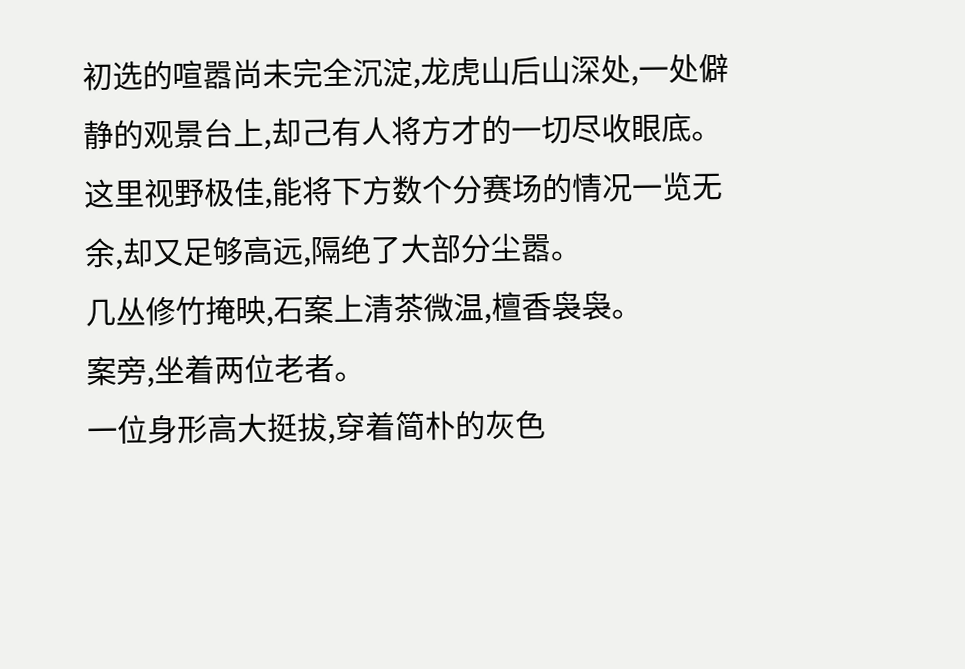初选的喧嚣尚未完全沉淀,龙虎山后山深处,一处僻静的观景台上,却己有人将方才的一切尽收眼底。
这里视野极佳,能将下方数个分赛场的情况一览无余,却又足够高远,隔绝了大部分尘嚣。
几丛修竹掩映,石案上清茶微温,檀香袅袅。
案旁,坐着两位老者。
一位身形高大挺拔,穿着简朴的灰色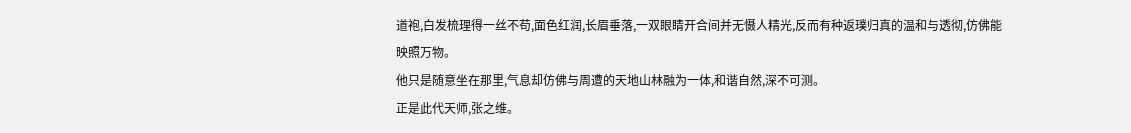道袍,白发梳理得一丝不苟,面色红润,长眉垂落,一双眼睛开合间并无慑人精光,反而有种返璞归真的温和与透彻,仿佛能映照万物。
他只是随意坐在那里,气息却仿佛与周遭的天地山林融为一体,和谐自然,深不可测。
正是此代天师,张之维。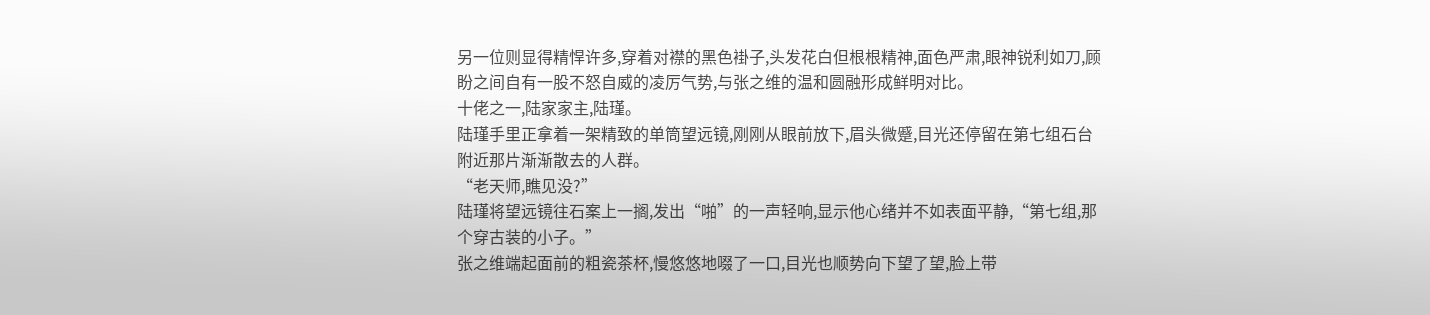另一位则显得精悍许多,穿着对襟的黑色褂子,头发花白但根根精神,面色严肃,眼神锐利如刀,顾盼之间自有一股不怒自威的凌厉气势,与张之维的温和圆融形成鲜明对比。
十佬之一,陆家家主,陆瑾。
陆瑾手里正拿着一架精致的单筒望远镜,刚刚从眼前放下,眉头微蹙,目光还停留在第七组石台附近那片渐渐散去的人群。
“老天师,瞧见没?”
陆瑾将望远镜往石案上一搁,发出“啪”的一声轻响,显示他心绪并不如表面平静,“第七组,那个穿古装的小子。”
张之维端起面前的粗瓷茶杯,慢悠悠地啜了一口,目光也顺势向下望了望,脸上带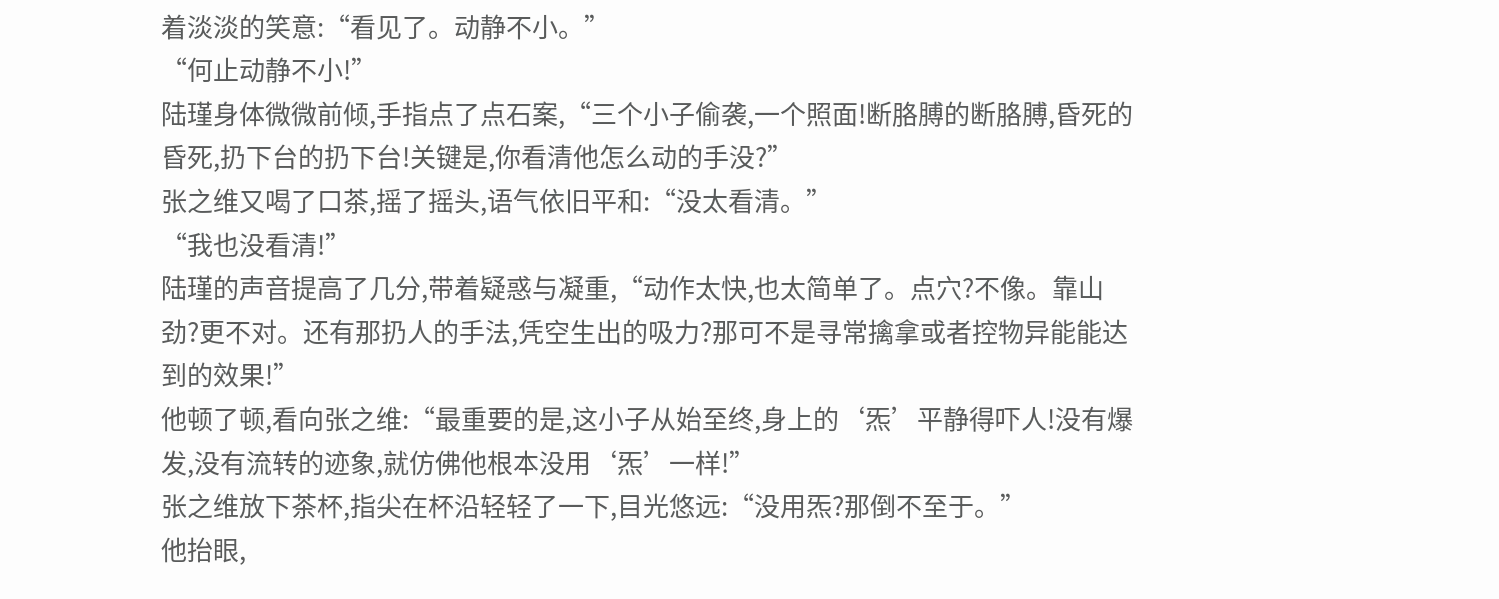着淡淡的笑意:“看见了。动静不小。”
“何止动静不小!”
陆瑾身体微微前倾,手指点了点石案,“三个小子偷袭,一个照面!断胳膊的断胳膊,昏死的昏死,扔下台的扔下台!关键是,你看清他怎么动的手没?”
张之维又喝了口茶,摇了摇头,语气依旧平和:“没太看清。”
“我也没看清!”
陆瑾的声音提高了几分,带着疑惑与凝重,“动作太快,也太简单了。点穴?不像。靠山劲?更不对。还有那扔人的手法,凭空生出的吸力?那可不是寻常擒拿或者控物异能能达到的效果!”
他顿了顿,看向张之维:“最重要的是,这小子从始至终,身上的‘炁’平静得吓人!没有爆发,没有流转的迹象,就仿佛他根本没用‘炁’一样!”
张之维放下茶杯,指尖在杯沿轻轻了一下,目光悠远:“没用炁?那倒不至于。”
他抬眼,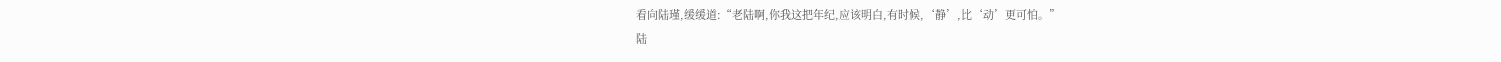看向陆瑾,缓缓道:“老陆啊,你我这把年纪,应该明白,有时候,‘静’,比‘动’更可怕。”
陆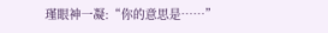瑾眼神一凝:“你的意思是……”